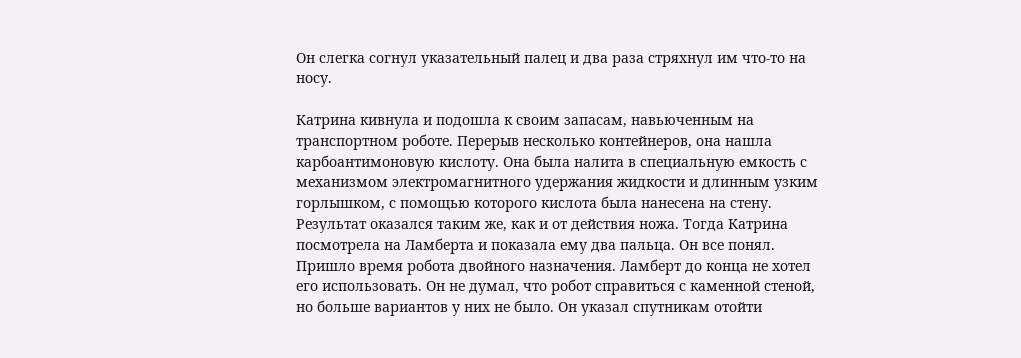Он слегка согнул указательный палец и два раза стряхнул им что-то на носу.

Катрина кивнула и подошла к своим запасам, навьюченным на транспортном роботе. Перерыв несколько контейнеров, она нашла карбоантимоновую кислоту. Она была налита в специальную емкость с механизмом электромагнитного удержания жидкости и длинным узким горлышком, с помощью которого кислота была нанесена на стену. Результат оказался таким же, как и от действия ножа. Тогда Катрина посмотрела на Ламберта и показала ему два пальца. Он все понял. Пришло время робота двойного назначения. Ламберт до конца не хотел его использовать. Он не думал, что робот справиться с каменной стеной, но больше вариантов у них не было. Он указал спутникам отойти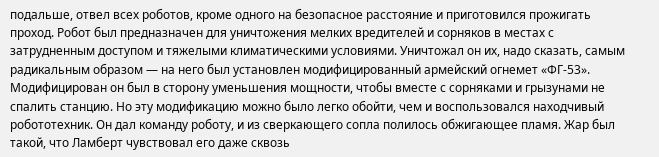подальше, отвел всех роботов, кроме одного на безопасное расстояние и приготовился прожигать проход. Робот был предназначен для уничтожения мелких вредителей и сорняков в местах с затрудненным доступом и тяжелыми климатическими условиями. Уничтожал он их, надо сказать, самым радикальным образом — на него был установлен модифицированный армейский огнемет «ФГ-53». Модифицирован он был в сторону уменьшения мощности, чтобы вместе с сорняками и грызунами не спалить станцию. Но эту модификацию можно было легко обойти, чем и воспользовался находчивый робототехник. Он дал команду роботу, и из сверкающего сопла полилось обжигающее пламя. Жар был такой, что Ламберт чувствовал его даже сквозь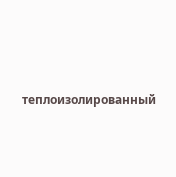теплоизолированный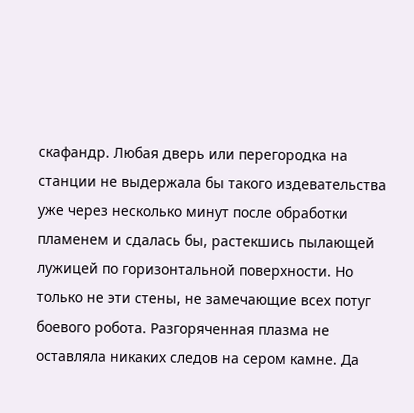скафандр. Любая дверь или перегородка на станции не выдержала бы такого издевательства уже через несколько минут после обработки пламенем и сдалась бы, растекшись пылающей лужицей по горизонтальной поверхности. Но только не эти стены, не замечающие всех потуг боевого робота. Разгоряченная плазма не оставляла никаких следов на сером камне. Да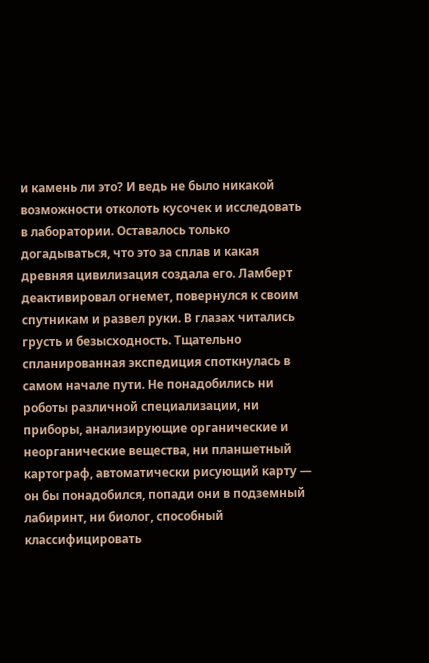и камень ли это? И ведь не было никакой возможности отколоть кусочек и исследовать в лаборатории. Оставалось только догадываться, что это за сплав и какая древняя цивилизация создала его. Ламберт деактивировал огнемет, повернулся к своим спутникам и развел руки. В глазах читались грусть и безысходность. Тщательно спланированная экспедиция споткнулась в самом начале пути. Не понадобились ни роботы различной специализации, ни приборы, анализирующие органические и неорганические вещества, ни планшетный картограф, автоматически рисующий карту — он бы понадобился, попади они в подземный лабиринт, ни биолог, способный классифицировать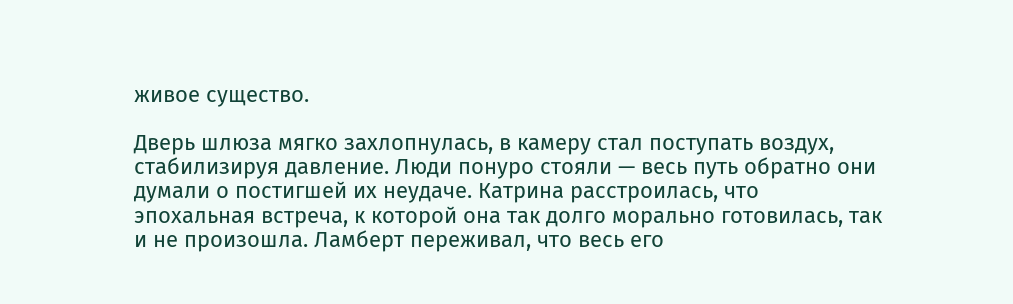живое существо.

Дверь шлюза мягко захлопнулась, в камеру стал поступать воздух, стабилизируя давление. Люди понуро стояли — весь путь обратно они думали о постигшей их неудаче. Катрина расстроилась, что эпохальная встреча, к которой она так долго морально готовилась, так и не произошла. Ламберт переживал, что весь его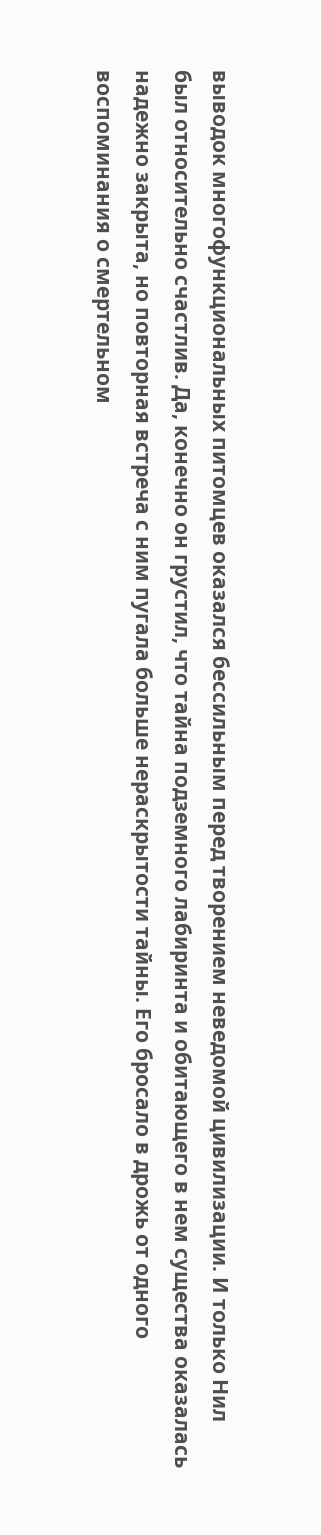выводок многофункциональных питомцев оказался бессильным перед творением неведомой цивилизации. И только Нил был относительно счастлив. Да, конечно он грустил, что тайна подземного лабиринта и обитающего в нем существа оказалась надежно закрыта, но повторная встреча с ним пугала больше нераскрытости тайны. Его бросало в дрожь от одного воспоминания о смертельном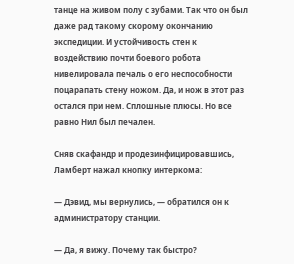танце на живом полу с зубами. Так что он был даже рад такому скорому окончанию экспедиции. И устойчивость стен к воздействию почти боевого робота нивелировала печаль о его неспособности поцарапать стену ножом. Да, и нож в этот раз остался при нем. Сплошные плюсы. Но все равно Нил был печален.

Сняв скафандр и продезинфицировавшись, Ламберт нажал кнопку интеркома:

— Дэвид, мы вернулись, — обратился он к администратору станции.

— Да, я вижу. Почему так быстро?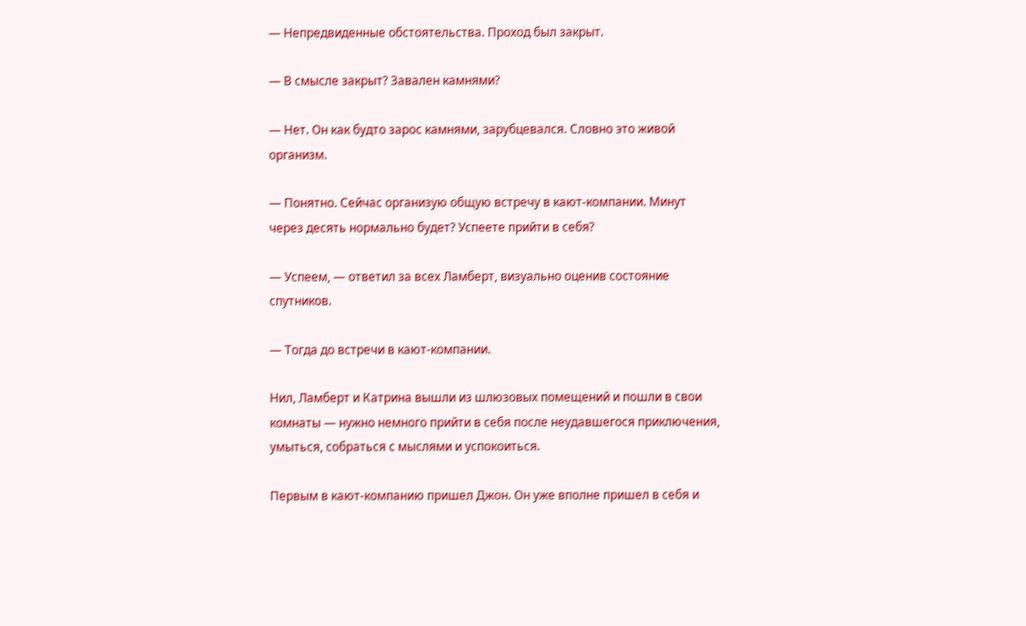— Непредвиденные обстоятельства. Проход был закрыт.

— В смысле закрыт? Завален камнями?

— Нет. Он как будто зарос камнями, зарубцевался. Словно это живой организм.

— Понятно. Сейчас организую общую встречу в кают-компании. Минут через десять нормально будет? Успеете прийти в себя?

— Успеем, — ответил за всех Ламберт, визуально оценив состояние спутников.

— Тогда до встречи в кают-компании.

Нил, Ламберт и Катрина вышли из шлюзовых помещений и пошли в свои комнаты — нужно немного прийти в себя после неудавшегося приключения, умыться, собраться с мыслями и успокоиться.

Первым в кают-компанию пришел Джон. Он уже вполне пришел в себя и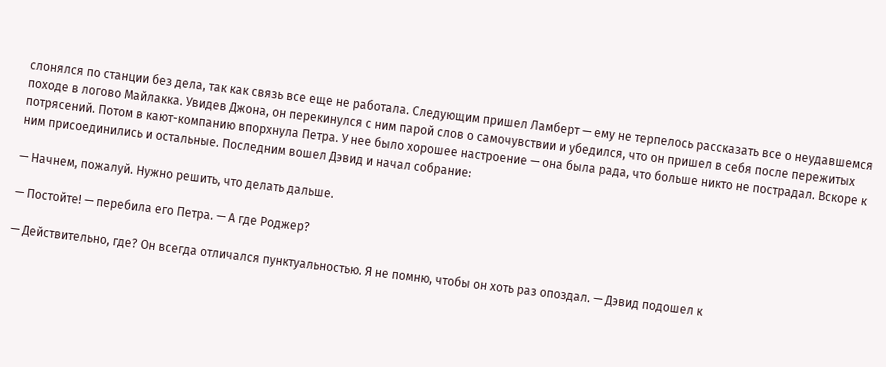слонялся по станции без дела, так как связь все еще не работала. Следующим пришел Ламберт — ему не терпелось рассказать все о неудавшемся походе в логово Майлакка. Увидев Джона, он перекинулся с ним парой слов о самочувствии и убедился, что он пришел в себя после пережитых потрясений. Потом в кают-компанию впорхнула Петра. У нее было хорошее настроение — она была рада, что больше никто не пострадал. Вскоре к ним присоединились и остальные. Последним вошел Дэвид и начал собрание:

— Начнем, пожалуй. Нужно решить, что делать дальше.

— Постойте! — перебила его Петра. — А где Роджер?

— Действительно, где? Он всегда отличался пунктуальностью. Я не помню, чтобы он хоть раз опоздал. — Дэвид подошел к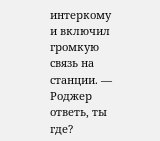интеркому и включил громкую связь на станции. — Роджер ответь, ты где?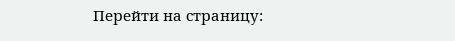Перейти на страницу: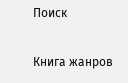Поиск

Книга жанров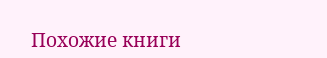Похожие книги